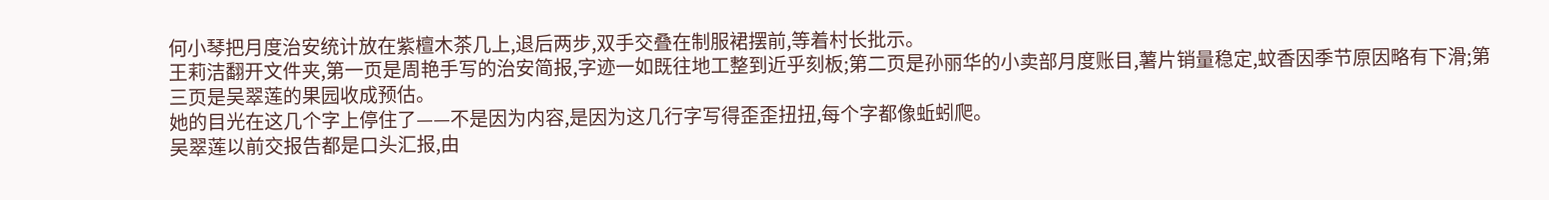何小琴把月度治安统计放在紫檀木茶几上,退后两步,双手交叠在制服裙摆前,等着村长批示。
王莉洁翻开文件夹,第一页是周艳手写的治安简报,字迹一如既往地工整到近乎刻板;第二页是孙丽华的小卖部月度账目,薯片销量稳定,蚊香因季节原因略有下滑;第三页是吴翠莲的果园收成预估。
她的目光在这几个字上停住了——不是因为内容,是因为这几行字写得歪歪扭扭,每个字都像蚯蚓爬。
吴翠莲以前交报告都是口头汇报,由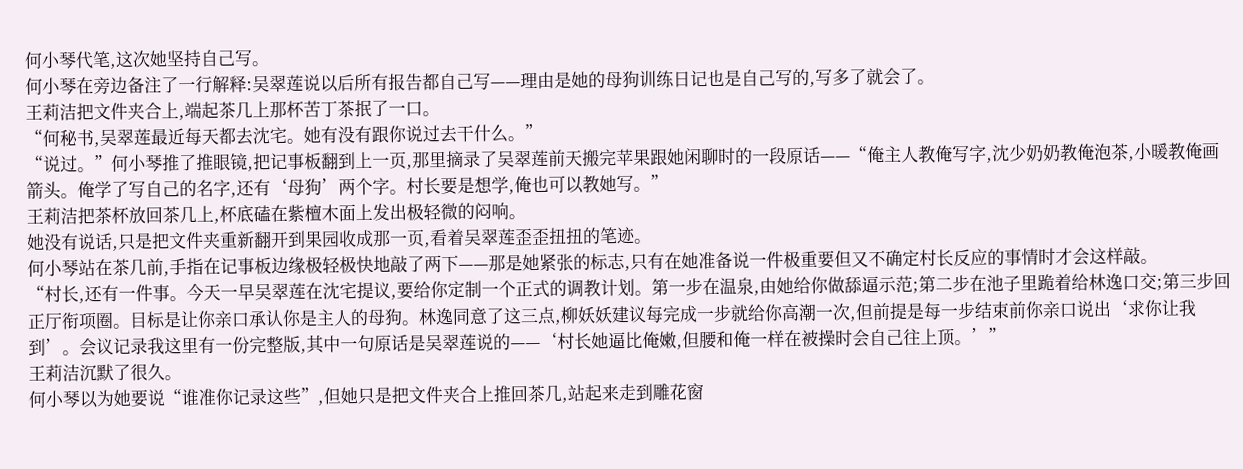何小琴代笔,这次她坚持自己写。
何小琴在旁边备注了一行解释:吴翠莲说以后所有报告都自己写——理由是她的母狗训练日记也是自己写的,写多了就会了。
王莉洁把文件夹合上,端起茶几上那杯苦丁茶抿了一口。
“何秘书,吴翠莲最近每天都去沈宅。她有没有跟你说过去干什么。”
“说过。”何小琴推了推眼镜,把记事板翻到上一页,那里摘录了吴翠莲前天搬完苹果跟她闲聊时的一段原话——“俺主人教俺写字,沈少奶奶教俺泡茶,小暖教俺画箭头。俺学了写自己的名字,还有‘母狗’两个字。村长要是想学,俺也可以教她写。”
王莉洁把茶杯放回茶几上,杯底磕在紫檀木面上发出极轻微的闷响。
她没有说话,只是把文件夹重新翻开到果园收成那一页,看着吴翠莲歪歪扭扭的笔迹。
何小琴站在茶几前,手指在记事板边缘极轻极快地敲了两下——那是她紧张的标志,只有在她准备说一件极重要但又不确定村长反应的事情时才会这样敲。
“村长,还有一件事。今天一早吴翠莲在沈宅提议,要给你定制一个正式的调教计划。第一步在温泉,由她给你做舔逼示范;第二步在池子里跪着给林逸口交;第三步回正厅衔项圈。目标是让你亲口承认你是主人的母狗。林逸同意了这三点,柳妖妖建议每完成一步就给你高潮一次,但前提是每一步结束前你亲口说出‘求你让我到’。会议记录我这里有一份完整版,其中一句原话是吴翠莲说的——‘村长她逼比俺嫩,但腰和俺一样在被操时会自己往上顶。’”
王莉洁沉默了很久。
何小琴以为她要说“谁准你记录这些”,但她只是把文件夹合上推回茶几,站起来走到雕花窗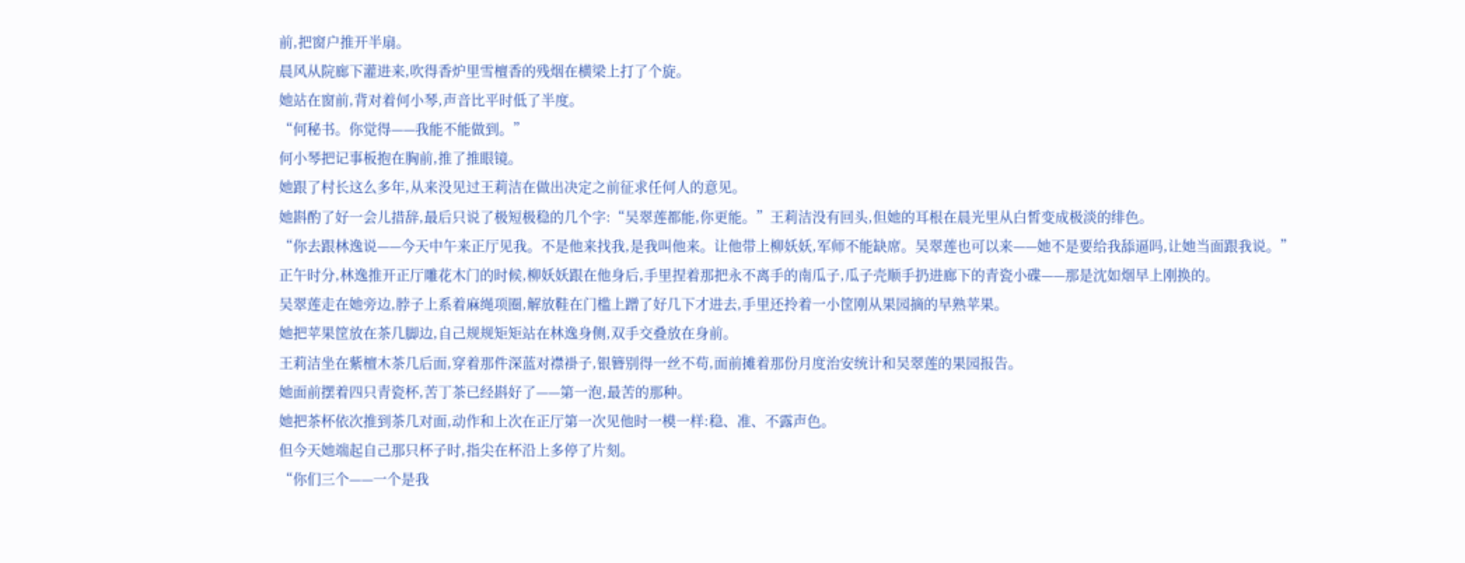前,把窗户推开半扇。
晨风从院廊下灌进来,吹得香炉里雪檀香的残烟在横梁上打了个旋。
她站在窗前,背对着何小琴,声音比平时低了半度。
“何秘书。你觉得——我能不能做到。”
何小琴把记事板抱在胸前,推了推眼镜。
她跟了村长这么多年,从来没见过王莉洁在做出决定之前征求任何人的意见。
她斟酌了好一会儿措辞,最后只说了极短极稳的几个字:“吴翠莲都能,你更能。”王莉洁没有回头,但她的耳根在晨光里从白皙变成极淡的绯色。
“你去跟林逸说——今天中午来正厅见我。不是他来找我,是我叫他来。让他带上柳妖妖,军师不能缺席。吴翠莲也可以来——她不是要给我舔逼吗,让她当面跟我说。”
正午时分,林逸推开正厅雕花木门的时候,柳妖妖跟在他身后,手里捏着那把永不离手的南瓜子,瓜子壳顺手扔进廊下的青瓷小碟——那是沈如烟早上刚换的。
吴翠莲走在她旁边,脖子上系着麻绳项圈,解放鞋在门槛上蹭了好几下才进去,手里还拎着一小筐刚从果园摘的早熟苹果。
她把苹果筐放在茶几脚边,自己规规矩矩站在林逸身侧,双手交叠放在身前。
王莉洁坐在紫檀木茶几后面,穿着那件深蓝对襟褂子,银簪别得一丝不苟,面前摊着那份月度治安统计和吴翠莲的果园报告。
她面前摆着四只青瓷杯,苦丁茶已经斟好了——第一泡,最苦的那种。
她把茶杯依次推到茶几对面,动作和上次在正厅第一次见他时一模一样:稳、准、不露声色。
但今天她端起自己那只杯子时,指尖在杯沿上多停了片刻。
“你们三个——一个是我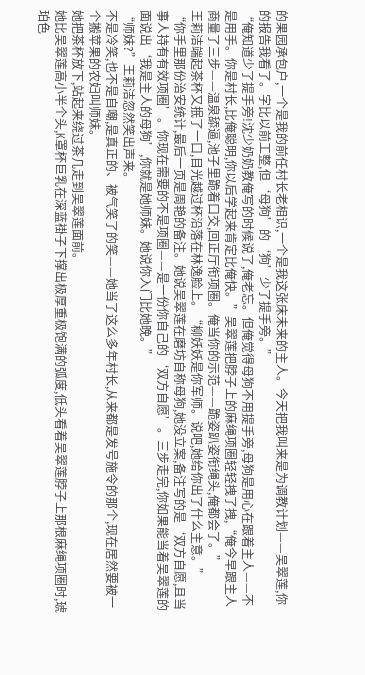的果园承包户,一个是我的前任村长老相识,一个是我这张床未来的主人。今天把我叫来是为调教计划——吴翠莲,你的报告我看了。字比以前工整,但‘母狗’的‘狗’少了提手旁。”
“俺知道少了提手旁!沈少奶奶教俺写的时候说了,俺老忘。但俺觉得母狗不用提手旁,母狗是用心在跟着主人——不是用手。你是村长,比俺聪明,你以后学起来肯定比俺快。”吴翠莲把脖子上的麻绳项圈轻轻拽了拽,“俺今早跟主人商量了三步——温泉舔逼,池子里跪着口交,回正厅衔项圈。俺当你的示范——跪姿趴姿衔绳头,俺都会了。”
王莉洁端起茶杯又抿了一口,目光越过杯沿落在林逸脸上。“柳妖妖是你军师。说吧,她给你出了什么主意。”
“你手里那份治安统计,最后一页是周艳的备注。她说吴翠莲在磨坊自称母狗,她没立案,备注写的是‘双方自愿,且当事人持有有效项圈’。你现在需要的不是项圈——是一份你自己的‘双方自愿’。三步走完,你如果能当着吴翠莲的面说出‘我是主人的母狗’,你就是她师妹。她说你入门比她晚。”
“师妹?”王莉洁忽然笑出声来。
不是冷笑,也不是自嘲,是真正的、被气笑了的笑——她当了这么多年村长,从来都是发号施令的那个,现在居然要被一个搬苹果的农妇叫师妹。
她把茶杯放下,站起来绕过茶几走到吴翠莲面前。
她比吴翠莲高小半个头,K罩杯巨乳在深蓝褂子下撑出极厚重极饱满的弧度,低头看着吴翠莲脖子上那根麻绳项圈时,琥珀色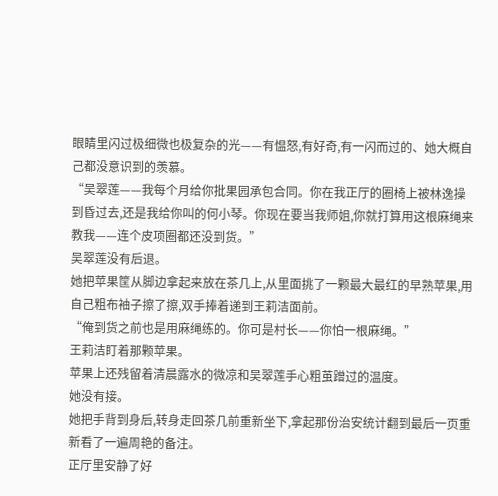眼睛里闪过极细微也极复杂的光——有愠怒,有好奇,有一闪而过的、她大概自己都没意识到的羡慕。
“吴翠莲——我每个月给你批果园承包合同。你在我正厅的圈椅上被林逸操到昏过去,还是我给你叫的何小琴。你现在要当我师姐,你就打算用这根麻绳来教我——连个皮项圈都还没到货。”
吴翠莲没有后退。
她把苹果筐从脚边拿起来放在茶几上,从里面挑了一颗最大最红的早熟苹果,用自己粗布袖子擦了擦,双手捧着递到王莉洁面前。
“俺到货之前也是用麻绳练的。你可是村长——你怕一根麻绳。”
王莉洁盯着那颗苹果。
苹果上还残留着清晨露水的微凉和吴翠莲手心粗茧蹭过的温度。
她没有接。
她把手背到身后,转身走回茶几前重新坐下,拿起那份治安统计翻到最后一页重新看了一遍周艳的备注。
正厅里安静了好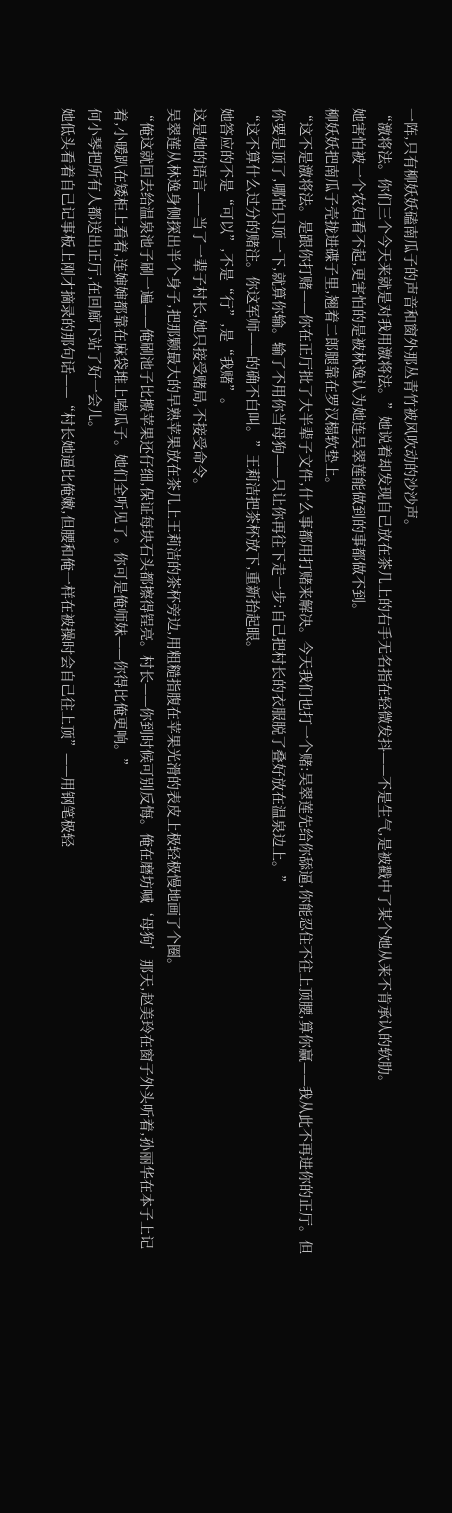一阵,只有柳妖妖磕南瓜子的声音和窗外那丛青竹被风吹动的沙沙声。
“激将法。你们三个今天来就是对我用激将法。”她说着却发现自己放在茶几上的右手无名指在轻微发抖——不是生气,是被戳中了某个她从来不肯承认的软肋。
她害怕被一个农妇看不起,更害怕的是被林逸认为她连吴翠莲能做到的事都做不到。
柳妖妖把南瓜子壳拢进碟子里,翘着二郎腿靠在罗汉榻软垫上。
“这不是激将法。是跟你打赌——你在正厅批了大半辈子文件,什么事都用打赌来解决。今天我们也打一个赌:吴翠莲先给你舔逼,你能忍住不往上顶腰,算你赢——我从此不再进你的正厅。但你要是顶了,哪怕只顶一下,就算你输。输了不用你当母狗——只让你再往下走一步:自己把村长的衣服脱了叠好放在温泉边上。”
“这不算什么过分的赌注。你这军师——的确不白叫。”王莉洁把茶杯放下,重新抬起眼。
她答应的不是“可以”,不是“行”,是“我赌”。
这是她的语言——当了一辈子村长,她只接受赌局,不接受命令。
吴翠莲从林逸身侧探出半个身子,把那颗最大的早熟苹果放在茶几上王莉洁的茶杯旁边,用粗糙指腹在苹果光滑的表皮上极轻极慢地画了个圈。
“俺这就回去给温泉池子刷一遍——俺刷池子比搬苹果还仔细,保证每块石头都擦得锃亮。村长——你到时候可别反悔。俺在磨坊喊‘母狗’那天,赵美玲在窗子外头听着,孙丽华在本子上记着,小暖趴在矮柜上看着,连婶婶都靠在麻袋堆上嗑瓜子。她们全听见了。你可是俺师妹——你得比俺更响。”
何小琴把所有人都送出正厅,在回廊下站了好一会儿。
她低头看着自己记事板上刚才摘录的那句话——“村长她逼比俺嫩,但腰和俺一样在被操时会自己往上顶”——用钢笔极轻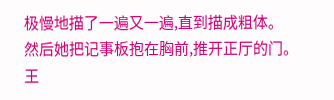极慢地描了一遍又一遍,直到描成粗体。
然后她把记事板抱在胸前,推开正厅的门。
王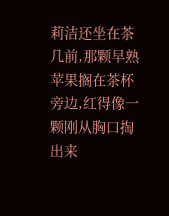莉洁还坐在茶几前,那颗早熟苹果搁在茶杯旁边,红得像一颗刚从胸口掏出来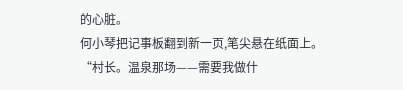的心脏。
何小琴把记事板翻到新一页,笔尖悬在纸面上。
“村长。温泉那场——需要我做什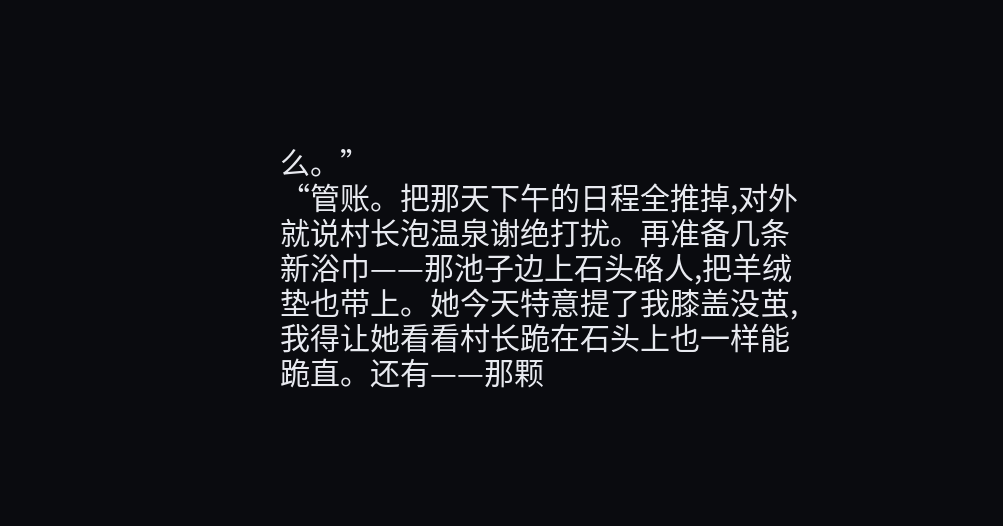么。”
“管账。把那天下午的日程全推掉,对外就说村长泡温泉谢绝打扰。再准备几条新浴巾——那池子边上石头硌人,把羊绒垫也带上。她今天特意提了我膝盖没茧,我得让她看看村长跪在石头上也一样能跪直。还有——那颗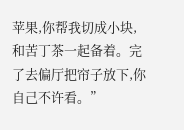苹果,你帮我切成小块,和苦丁茶一起备着。完了去偏厅把帘子放下,你自己不许看。”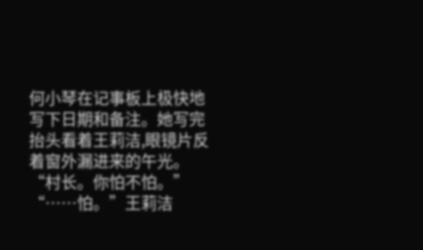何小琴在记事板上极快地写下日期和备注。她写完抬头看着王莉洁,眼镜片反着窗外漏进来的午光。
“村长。你怕不怕。”
“……怕。”王莉洁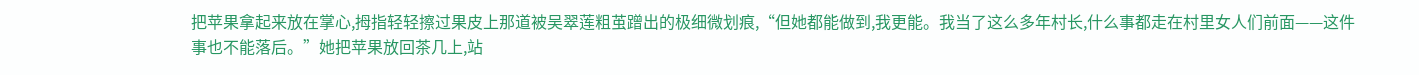把苹果拿起来放在掌心,拇指轻轻擦过果皮上那道被吴翠莲粗茧蹭出的极细微划痕,“但她都能做到,我更能。我当了这么多年村长,什么事都走在村里女人们前面——这件事也不能落后。”她把苹果放回茶几上,站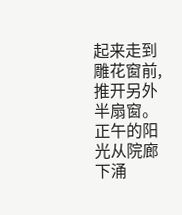起来走到雕花窗前,推开另外半扇窗。
正午的阳光从院廊下涌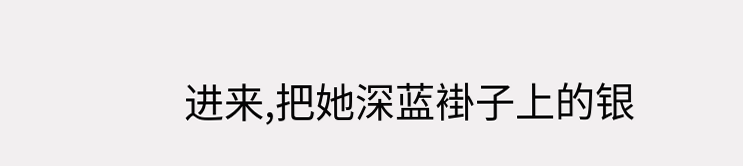进来,把她深蓝褂子上的银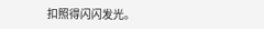扣照得闪闪发光。